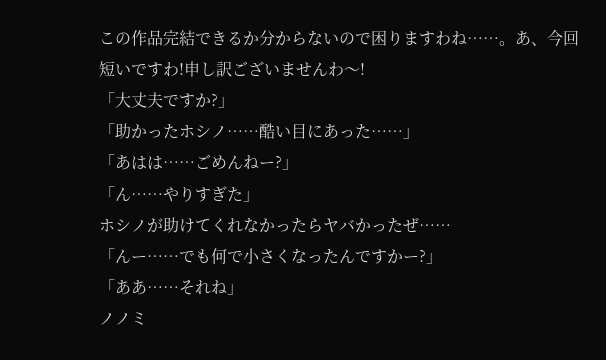この作品完結できるか分からないので困りますわね……。あ、今回短いですわ!申し訳ございませんわ〜!
「大丈夫ですか?」
「助かったホシノ……酷い目にあった……」
「あはは……ごめんねー?」
「ん……やりすぎた」
ホシノが助けてくれなかったらヤバかったぜ……
「んー……でも何で小さくなったんですかー?」
「ああ……それね」
ノノミ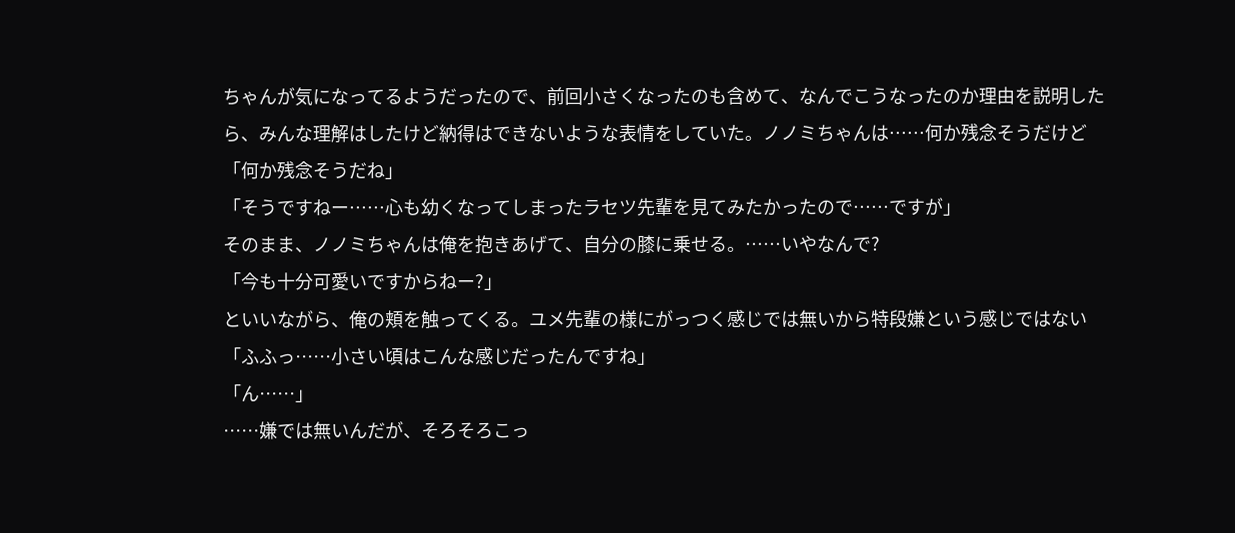ちゃんが気になってるようだったので、前回小さくなったのも含めて、なんでこうなったのか理由を説明したら、みんな理解はしたけど納得はできないような表情をしていた。ノノミちゃんは……何か残念そうだけど
「何か残念そうだね」
「そうですねー……心も幼くなってしまったラセツ先輩を見てみたかったので……ですが」
そのまま、ノノミちゃんは俺を抱きあげて、自分の膝に乗せる。……いやなんで?
「今も十分可愛いですからねー?」
といいながら、俺の頬を触ってくる。ユメ先輩の様にがっつく感じでは無いから特段嫌という感じではない
「ふふっ……小さい頃はこんな感じだったんですね」
「ん……」
……嫌では無いんだが、そろそろこっ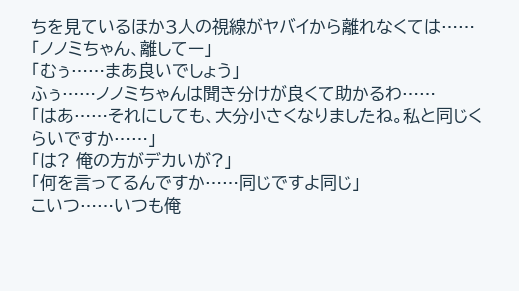ちを見ているほか3人の視線がヤバイから離れなくては……
「ノノミちゃん、離してー」
「むぅ……まあ良いでしょう」
ふぅ……ノノミちゃんは聞き分けが良くて助かるわ……
「はあ……それにしても、大分小さくなりましたね。私と同じくらいですか……」
「は? 俺の方がデカいが?」
「何を言ってるんですか……同じですよ同じ」
こいつ……いつも俺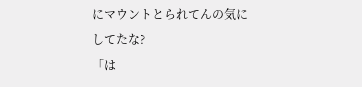にマウントとられてんの気にしてたな?
「は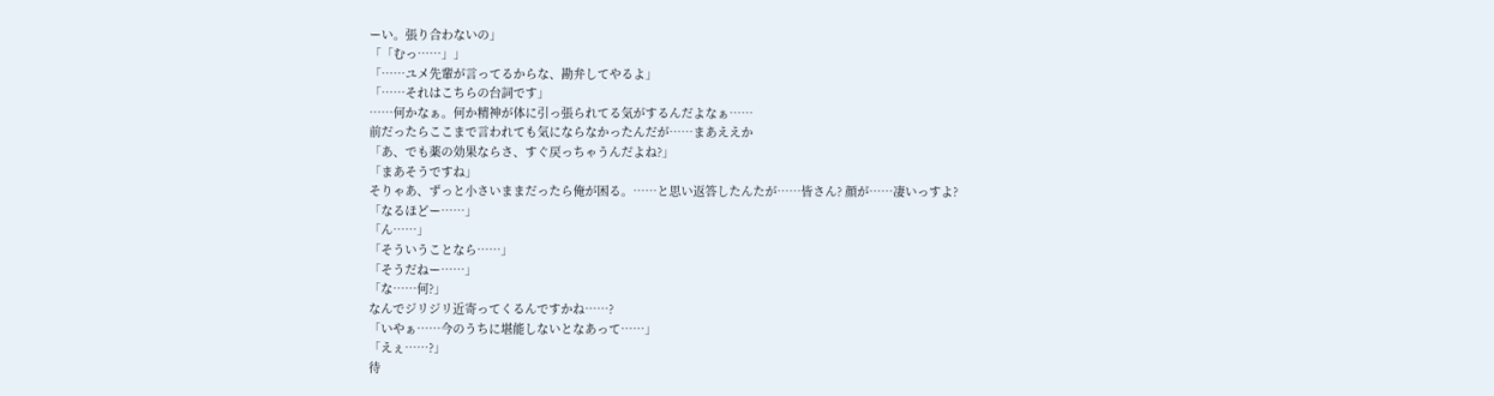ーい。張り合わないの」
「「むっ……」」
「……ユメ先輩が言ってるからな、勘弁してやるよ」
「……それはこちらの台詞です」
……何かなぁ。何か精神が体に引っ張られてる気がするんだよなぁ……
前だったらここまで言われても気にならなかったんだが……まあええか
「あ、でも薬の効果ならさ、すぐ戻っちゃうんだよね?」
「まあそうですね」
そりゃあ、ずっと小さいままだったら俺が困る。……と思い返答したんたが……皆さん? 顔が……凄いっすよ?
「なるほどー……」
「ん……」
「そういうことなら……」
「そうだねー……」
「な……何?」
なんでジリジリ近寄ってくるんですかね……?
「いやぁ……今のうちに堪能しないとなあって……」
「えぇ……?」
待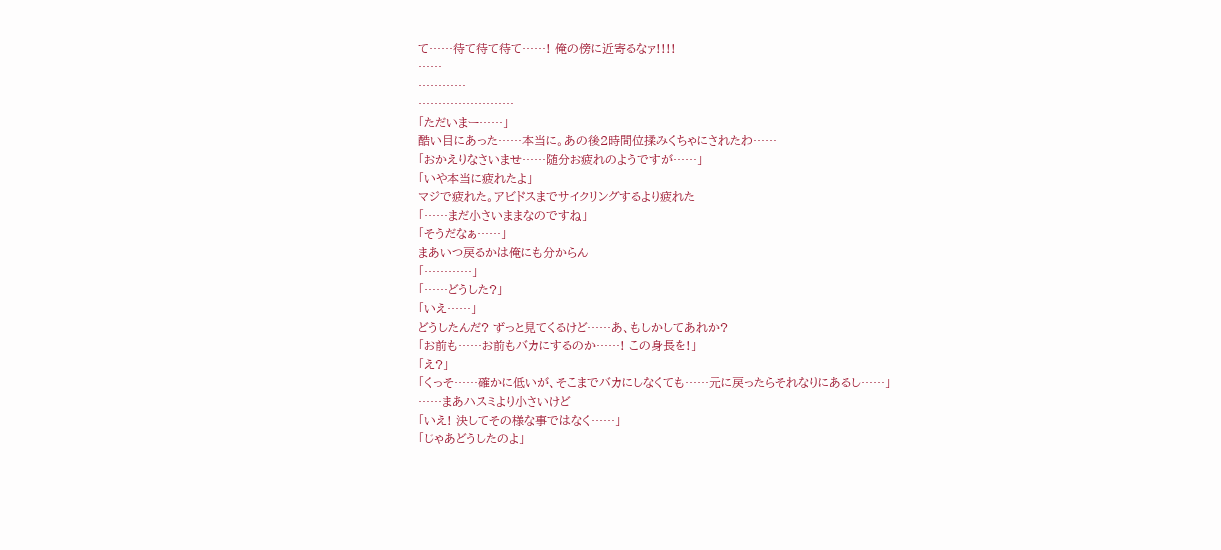て……待て待て待て……! 俺の傍に近寄るなァ!!!!
……
…………
……………………
「ただいまー……」
酷い目にあった……本当に。あの後2時間位揉みくちゃにされたわ……
「おかえりなさいませ……随分お疲れのようですが……」
「いや本当に疲れたよ」
マジで疲れた。アビドスまでサイクリングするより疲れた
「……まだ小さいままなのですね」
「そうだなぁ……」
まあいつ戻るかは俺にも分からん
「…………」
「……どうした?」
「いえ……」
どうしたんだ? ずっと見てくるけど……あ、もしかしてあれか?
「お前も……お前もバカにするのか……! この身長を!」
「え?」
「くっそ……確かに低いが、そこまでバカにしなくても……元に戻ったらそれなりにあるし……」
……まあハスミより小さいけど
「いえ! 決してその様な事ではなく……」
「じゃあどうしたのよ」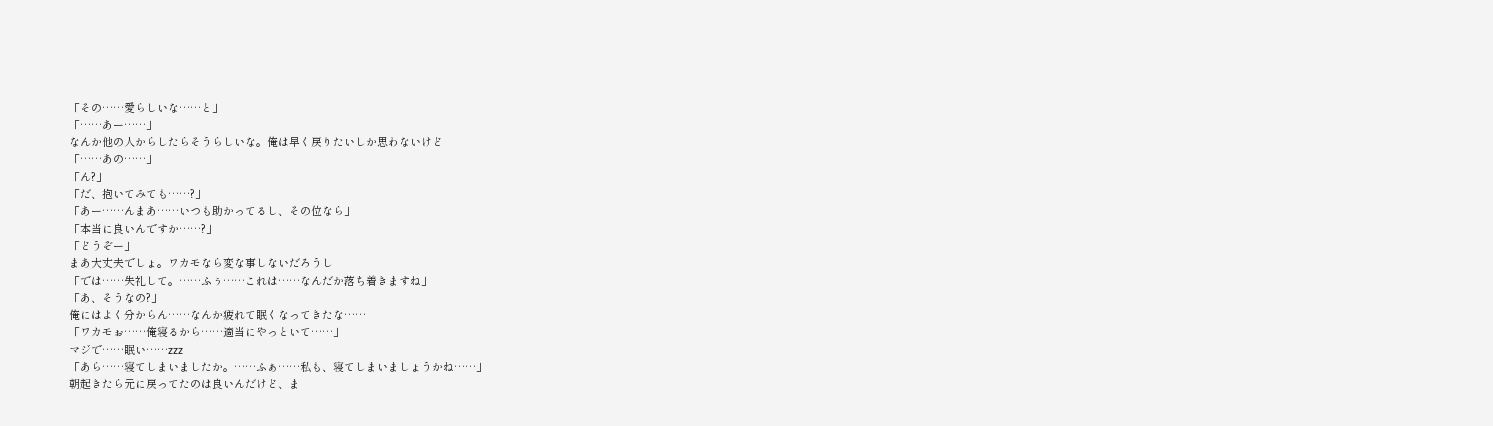「その……愛らしいな……と」
「……あー……」
なんか他の人からしたらそうらしいな。俺は早く戻りたいしか思わないけど
「……あの……」
「ん?」
「だ、抱いてみても……?」
「あー……んまあ……いつも助かってるし、その位なら」
「本当に良いんですか……?」
「どうぞー」
まあ大丈夫でしょ。ワカモなら変な事しないだろうし
「では……失礼して。……ふぅ……これは……なんだか落ち着きますね」
「あ、そうなの?」
俺にはよく分からん……なんか疲れて眠くなってきたな……
「ワカモぉ……俺寝るから……適当にやっといて……」
マジで……眠い……zzz
「あら……寝てしまいましたか。……ふぁ……私も、寝てしまいましょうかね……」
朝起きたら元に戻ってたのは良いんだけど、ま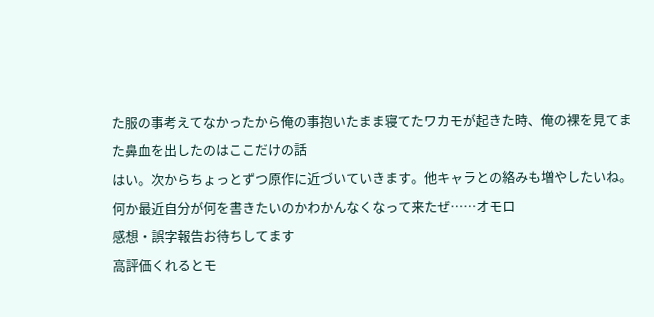た服の事考えてなかったから俺の事抱いたまま寝てたワカモが起きた時、俺の裸を見てまた鼻血を出したのはここだけの話
はい。次からちょっとずつ原作に近づいていきます。他キャラとの絡みも増やしたいね。
何か最近自分が何を書きたいのかわかんなくなって来たぜ……オモロ
感想・誤字報告お待ちしてます
高評価くれるとモ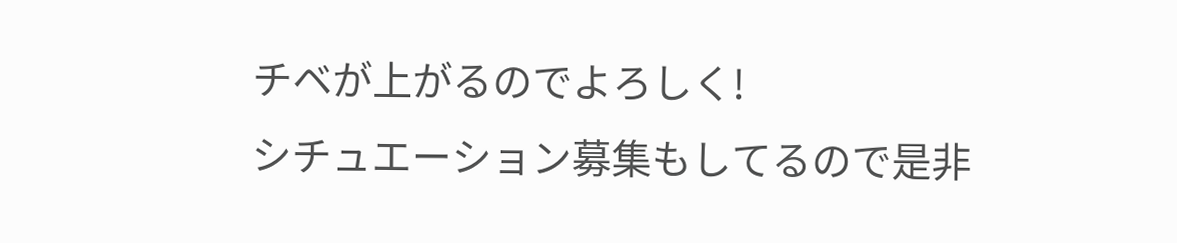チベが上がるのでよろしく!
シチュエーション募集もしてるので是非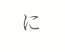に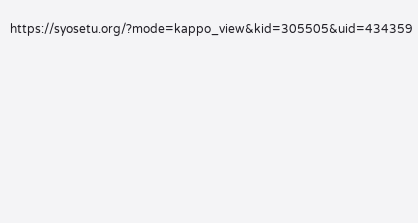https://syosetu.org/?mode=kappo_view&kid=305505&uid=434359